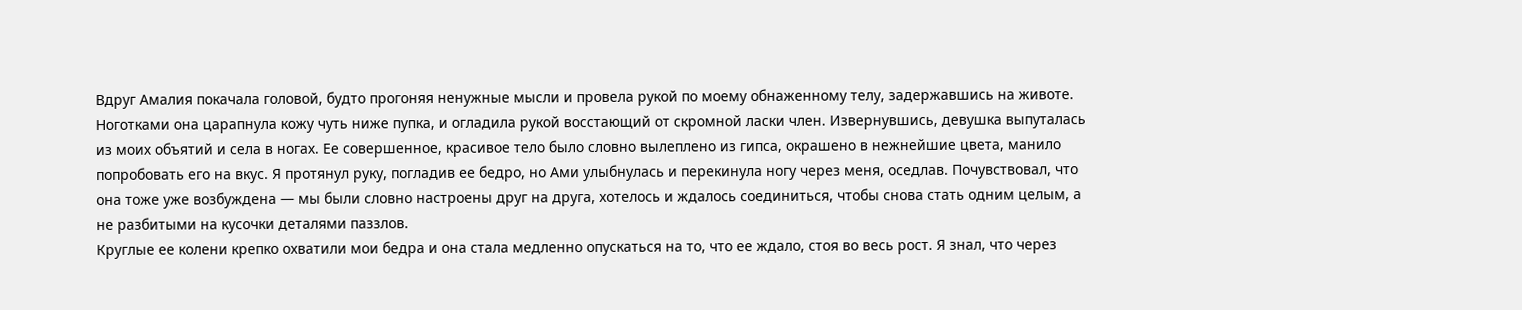Вдруг Амалия покачала головой, будто прогоняя ненужные мысли и провела рукой по моему обнаженному телу, задержавшись на животе. Ноготками она царапнула кожу чуть ниже пупка, и огладила рукой восстающий от скромной ласки член. Извернувшись, девушка выпуталась из моих объятий и села в ногах. Ее совершенное, красивое тело было словно вылеплено из гипса, окрашено в нежнейшие цвета, манило попробовать его на вкус. Я протянул руку, погладив ее бедро, но Ами улыбнулась и перекинула ногу через меня, оседлав. Почувствовал, что она тоже уже возбуждена — мы были словно настроены друг на друга, хотелось и ждалось соединиться, чтобы снова стать одним целым, а не разбитыми на кусочки деталями паззлов.
Круглые ее колени крепко охватили мои бедра и она стала медленно опускаться на то, что ее ждало, стоя во весь рост. Я знал, что через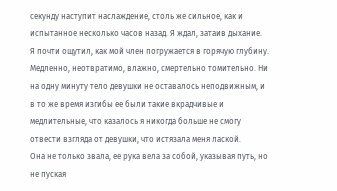секунду наступит наслаждение, столь же сильное, как и испытанное несколько часов назад. Я ждал, затаив дыхание.
Я почти ощутил, как мой член погружается в горячую глубину. Медленно, неотвратимо, влажно, смертельно томительно. Ни на одну минуту тело девушки не оставалось неподвижным, и в то же время изгибы ее были такие вкрадчивые и медлительные, что казалось я никогда больше не смогу отвести взгляда от девушки, что истязала меня лаской.
Она не только звала, ее рука вела за собой, указывая путь, но не пуская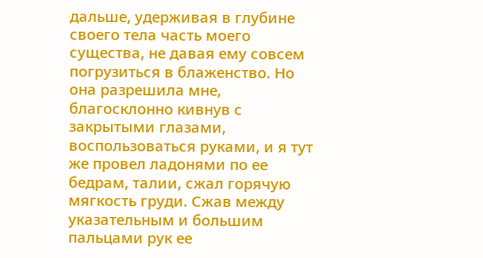дальше, удерживая в глубине своего тела часть моего существа, не давая ему совсем погрузиться в блаженство. Но она разрешила мне, благосклонно кивнув с закрытыми глазами, воспользоваться руками, и я тут же провел ладонями по ее бедрам, талии, сжал горячую мягкость груди. Сжав между указательным и большим пальцами рук ее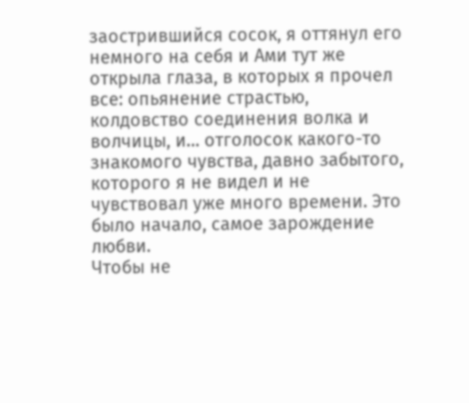заострившийся сосок, я оттянул его немного на себя и Ами тут же открыла глаза, в которых я прочел все: опьянение страстью, колдовство соединения волка и волчицы, и… отголосок какого-то знакомого чувства, давно забытого, которого я не видел и не чувствовал уже много времени. Это было начало, самое зарождение любви.
Чтобы не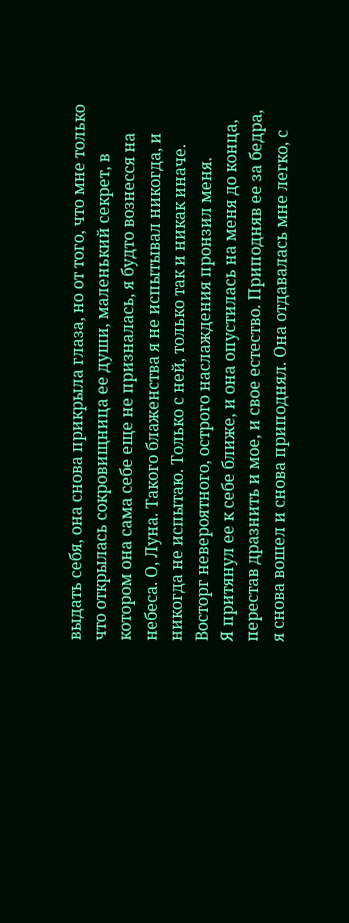выдать себя, она снова прикрыла глаза, но от того, что мне только что открылась сокровищница ее души, маленький секрет, в котором она сама себе еще не призналась, я будто вознесся на небеса. О, Луна. Такого блаженства я не испытывал никогда, и никогда не испытаю. Только с ней, только так и никак иначе.
Восторг невероятного, острого наслаждения пронзил меня.
Я притянул ее к себе ближе, и она опустилась на меня до конца, перестав дразнить и мое, и свое естество. Приподняв ее за бедра, я снова вошел и снова приподнял. Она отдавалась мне легко, с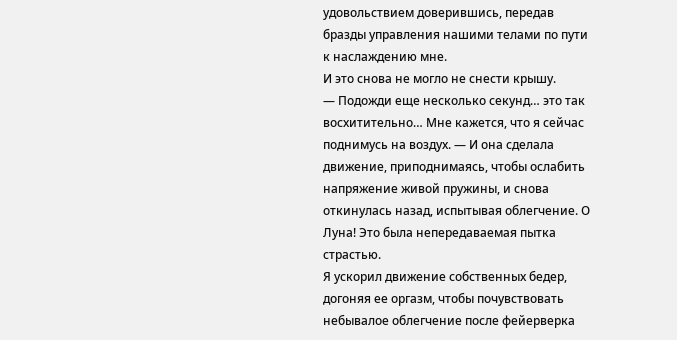удовольствием доверившись, передав бразды управления нашими телами по пути к наслаждению мне.
И это снова не могло не снести крышу.
— Подожди еще несколько секунд… это так восхитительно… Мне кажется, что я сейчас поднимусь на воздух. — И она сделала движение, приподнимаясь, чтобы ослабить напряжение живой пружины, и снова откинулась назад, испытывая облегчение. О Луна! Это была непередаваемая пытка страстью.
Я ускорил движение собственных бедер, догоняя ее оргазм, чтобы почувствовать небывалое облегчение после фейерверка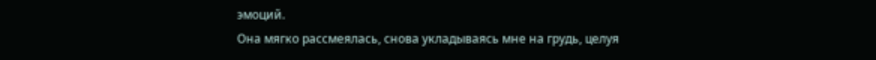эмоций.
Она мягко рассмеялась, снова укладываясь мне на грудь, целуя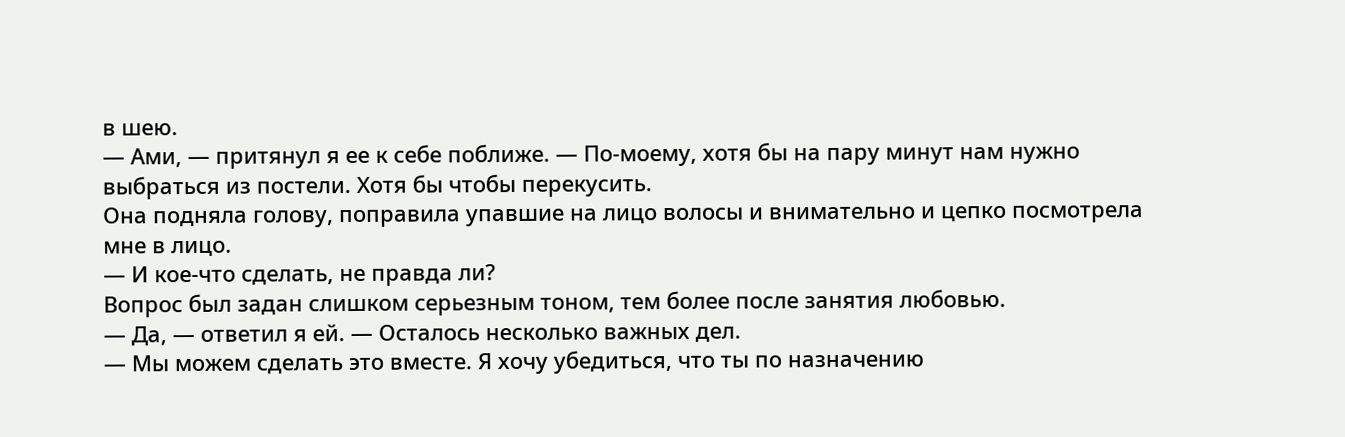в шею.
— Ами, — притянул я ее к себе поближе. — По-моему, хотя бы на пару минут нам нужно выбраться из постели. Хотя бы чтобы перекусить.
Она подняла голову, поправила упавшие на лицо волосы и внимательно и цепко посмотрела мне в лицо.
— И кое-что сделать, не правда ли?
Вопрос был задан слишком серьезным тоном, тем более после занятия любовью.
— Да, — ответил я ей. — Осталось несколько важных дел.
— Мы можем сделать это вместе. Я хочу убедиться, что ты по назначению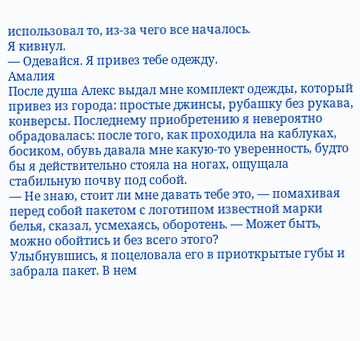использовал то, из-за чего все началось.
Я кивнул.
— Одевайся. Я привез тебе одежду.
Амалия
После душа Алекс выдал мне комплект одежды, который привез из города: простые джинсы, рубашку без рукава, конверсы. Последнему приобретению я невероятно обрадовалась: после того, как проходила на каблуках, босиком, обувь давала мне какую-то уверенность, будто бы я действительно стояла на ногах, ощущала стабильную почву под собой.
— Не знаю, стоит ли мне давать тебе это, — помахивая перед собой пакетом с логотипом известной марки белья, сказал, усмехаясь, оборотень. — Может быть, можно обойтись и без всего этого?
Улыбнувшись, я поцеловала его в приоткрытые губы и забрала пакет. В нем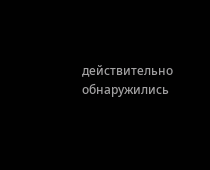действительно обнаружились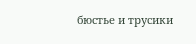бюстье и трусики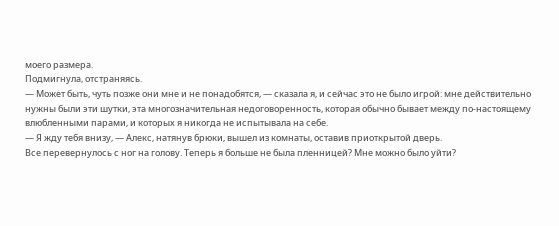моего размера.
Подмигнула, отстраняясь.
— Может быть, чуть позже они мне и не понадобятся, — сказала я, и сейчас это не было игрой: мне действительно нужны были эти шутки, эта многозначительная недоговоренность, которая обычно бывает между по-настоящему влюбленными парами, и которых я никогда не испытывала на себе.
— Я жду тебя внизу, — Алекс, натянув брюки, вышел из комнаты, оставив приоткрытой дверь.
Все перевернулось с ног на голову. Теперь я больше не была пленницей? Мне можно было уйти?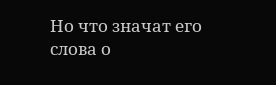Но что значат его слова о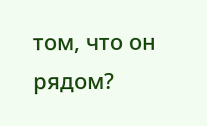том, что он рядом?